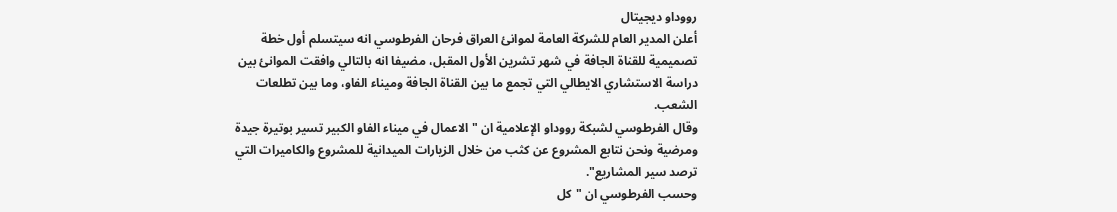رووداو ديجيتال
أعلن المدير العام للشركة العامة لموانئ العراق فرحان الفرطوسي انه سيتسلم أول خطة تصميمية للقناة الجافة في شهر تشرين الأول المقبل، مضيفا انه بالتالي وافقت الموانئ بين دراسة الاستشاري الايطالي التي تجمع ما بين القناة الجافة وميناء الفاو، وما بين تطلعات الشعب.
وقال الفرطوسي لشبكة رووداو الإعلامية ان "الاعمال في ميناء الفاو الكبير تسير بوتيرة جيدة ومرضية ونحن نتابع المشروع عن كثب من خلال الزيارات الميدانية للمشروع والكاميرات التي ترصد سير المشاريع".
وحسب الفرطوسي ان "كل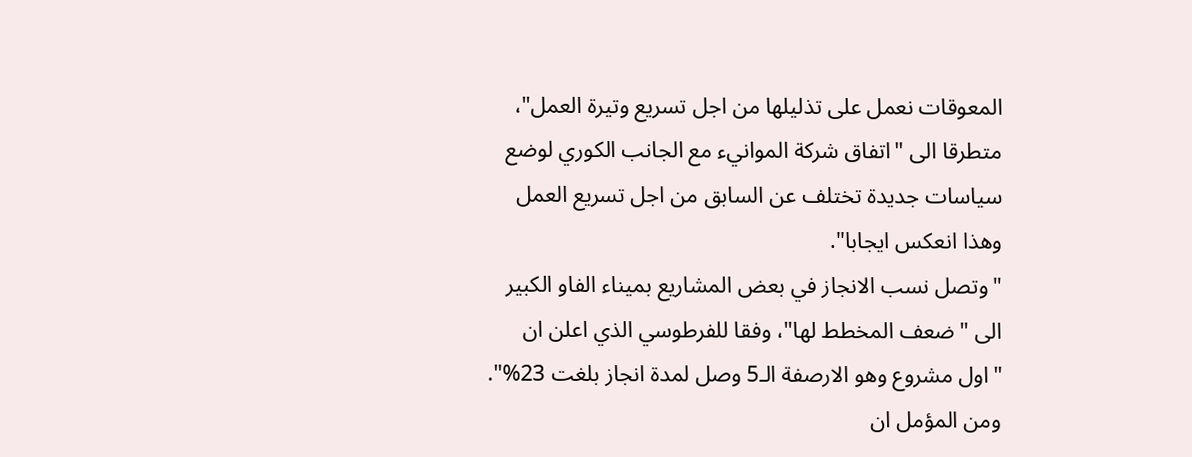المعوقات نعمل على تذليلها من اجل تسريع وتيرة العمل"، متطرقا الى "اتفاق شركة الموانيء مع الجانب الكوري لوضع سياسات جديدة تختلف عن السابق من اجل تسريع العمل وهذا انعكس ايجابا".
"وتصل نسب الانجاز في بعض المشاريع بميناء الفاو الكبير الى "ضعف المخطط لها"، وفقا للفرطوسي الذي اعلن ان "اول مشروع وهو الارصفة الـ5 وصل لمدة انجاز بلغت 23%".
ومن المؤمل ان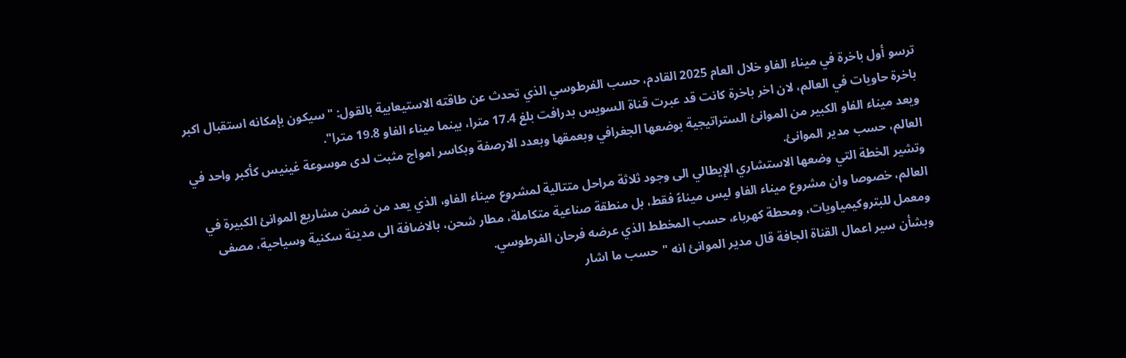ترسو أول باخرة في ميناء الفاو خلال العام 2025 القادم، حسب الفرطوسي الذي تحدث عن طاقته الاستيعابية بالقول: "سيكون بإمكانه استقبال اكبر باخرة حاويات في العالم، لان اخر باخرة كانت قد عبرت قناة السويس بدرافت بلغ 17.4 مترا، بينما ميناء الفاو 19.8 مترا".
ويعد ميناء الفاو الكبير من الموانئ الستراتيجية بوضعها الجغرافي وبعمقها وبعدد الارصفة وبكاسر امواج مثبت لدى موسوعة غينيس كأكبر واحد في العالم، حسب مدير الموانئ.
وتشير الخطة التي وضعها الاستشاري الإيطالي الى وجود ثلاثة مراحل متتالية لمشروع ميناء الفاو، الذي يعد من ضمن مشاريع الموانئ الكبيرة في العالم، خصوصا وان مشروع ميناء الفاو ليس ميناءً فقط، بل منطقة صناعية متكاملة، مطار شحن، بالاضافة الى مدينة سكنية وسياحية، مصفى ومعمل للبتروكيمياويات، ومحطة كهرباء، حسب المخطط الذي عرضه فرحان الفرطوسي.
وبشأن سير اعمال القناة الجافة قال مدير الموانئ انه "حسب ما اشار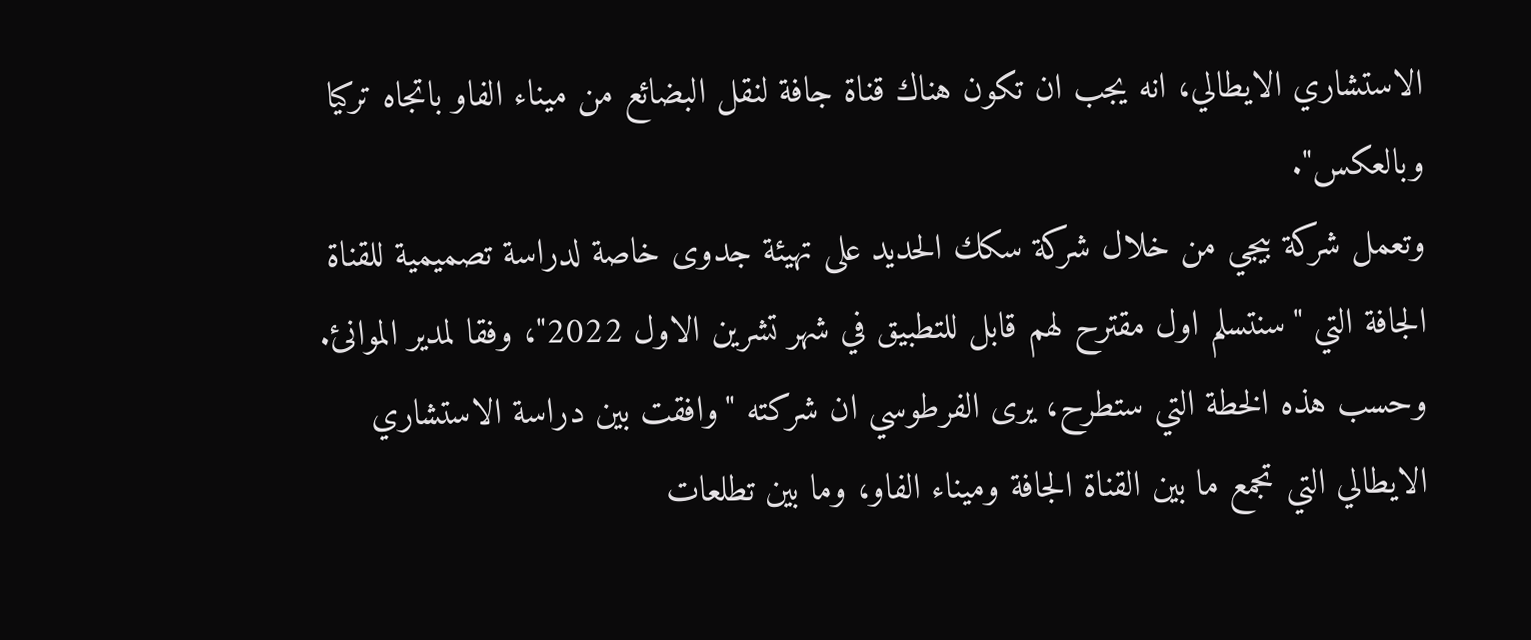الاستشاري الايطالي، انه يجب ان تكون هناك قناة جافة لنقل البضائع من ميناء الفاو باتجاه تركيا وبالعكس".
وتعمل شركة بيجي من خلال شركة سكك الحديد على تهيئة جدوى خاصة لدراسة تصميمية للقناة الجافة التي "سنتسلم اول مقترح لهم قابل للتطبيق في شهر تشرين الاول 2022"، وفقا لمدير الموانئ.
وحسب هذه الخطة التي ستطرح، يرى الفرطوسي ان شركته "وافقت بين دراسة الاستشاري الايطالي التي تجمع ما بين القناة الجافة وميناء الفاو، وما بين تطلعات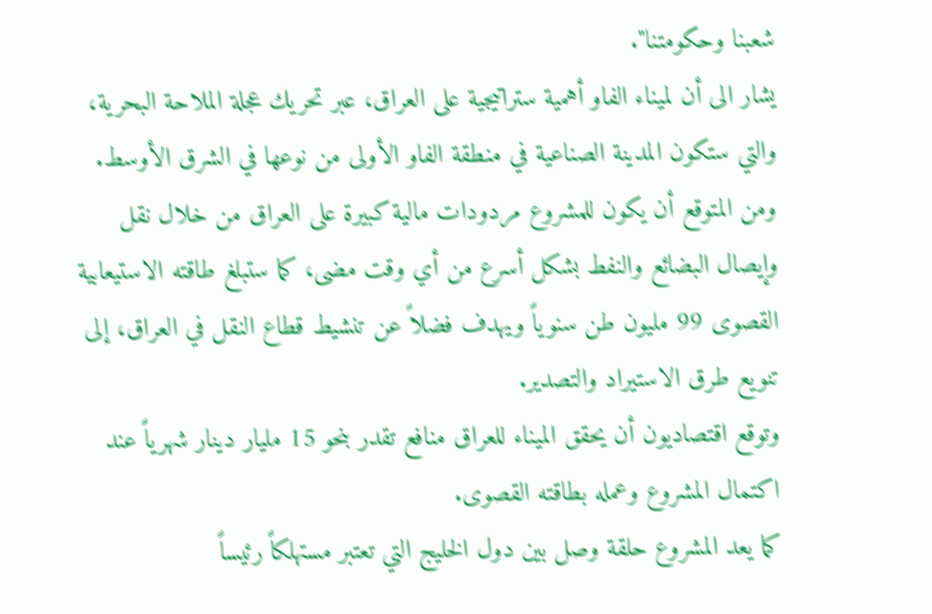شعبنا وحكومتنا".
يشار الى أن لميناء الفاو أهمية ستراتيجية على العراق، عبر تحريك عجلة الملاحة البحرية، والتي ستكون المدينة الصناعية في منطقة الفاو الأولى من نوعها في الشرق الأوسط.
ومن المتوقع أن يكون للمشروع مردودات مالية كبيرة على العراق من خلال نقل وإيصال البضائع والنفط بشكل أسرع من أي وقت مضى، كما ستبلغ طاقته الاستيعابية القصوى 99 مليون طن سنوياً ويهدف فضلاً عن تنشيط قطاع النقل في العراق، إلى تنويع طرق الاستيراد والتصدير.
وتوقع اقتصاديون أن يحقق الميناء للعراق منافع تقدر بنحو 15 مليار دينار شهرياً عند اكتمال المشروع وعمله بطاقته القصوى.
كما يعد المشروع حلقة وصل بين دول الخليج التي تعتبر مستهلكاً رئيساً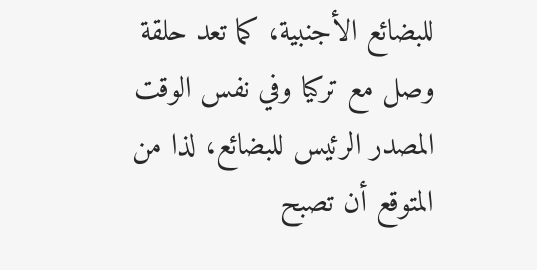للبضائع الأجنبية، كما تعد حلقة وصل مع تركيا وفي نفس الوقت المصدر الرئيس للبضائع، لذا من المتوقع أن تصبح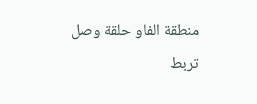منطقة الفاو حلقة وصل تربط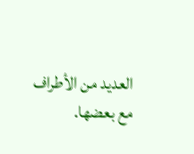العديد من الأطراف مع بعضها.